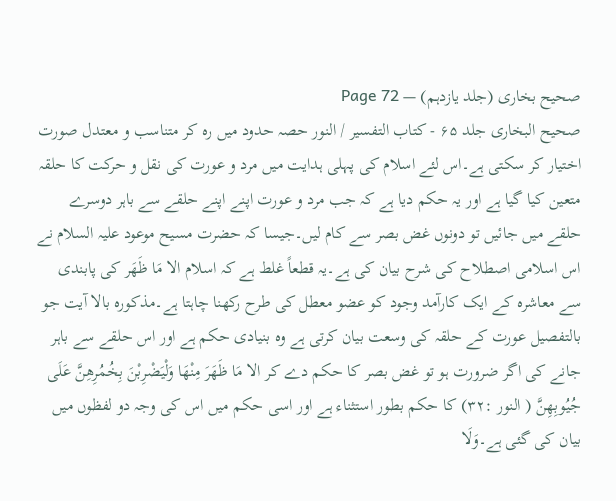صحیح بخاری (جلد یازدہم) — Page 72
صحيح البخاری جلد ۶۵ - كتاب التفسير / النور حصہ حدود میں رہ کر متناسب و معتدل صورت اختیار کر سکتی ہے۔اس لئے اسلام کی پہلی ہدایت میں مرد و عورت کی نقل و حرکت کا حلقہ متعین کیا گیا ہے اور یہ حکم دیا ہے کہ جب مرد و عورت اپنے اپنے حلقے سے باہر دوسرے حلقے میں جائیں تو دونوں غض بصر سے کام لیں۔جیسا کہ حضرت مسیح موعود علیہ السلام نے اس اسلامی اصطلاح کی شرح بیان کی ہے۔یہ قطعاً غلط ہے کہ اسلام الا مَا ظَهَر کی پابندی سے معاشرہ کے ایک کارآمد وجود کو عضو معطل کی طرح رکھنا چاہتا ہے۔مذکورہ بالا آیت جو بالتفصیل عورت کے حلقہ کی وسعت بیان کرتی ہے وہ بنیادی حکم ہے اور اس حلقے سے باہر جانے کی اگر ضرورت ہو تو غض بصر کا حکم دے کر الا مَا ظَهَرَ مِنْهَا وَلْيَضْرِبْنَ بِخُمُرِهِنَّ عَلَى جُيُوبِهِنَّ ( النور :۳۲) کا حکم بطور استثناء ہے اور اسی حکم میں اس کی وجہ دو لفظوں میں بیان کی گئی ہے۔وَلَا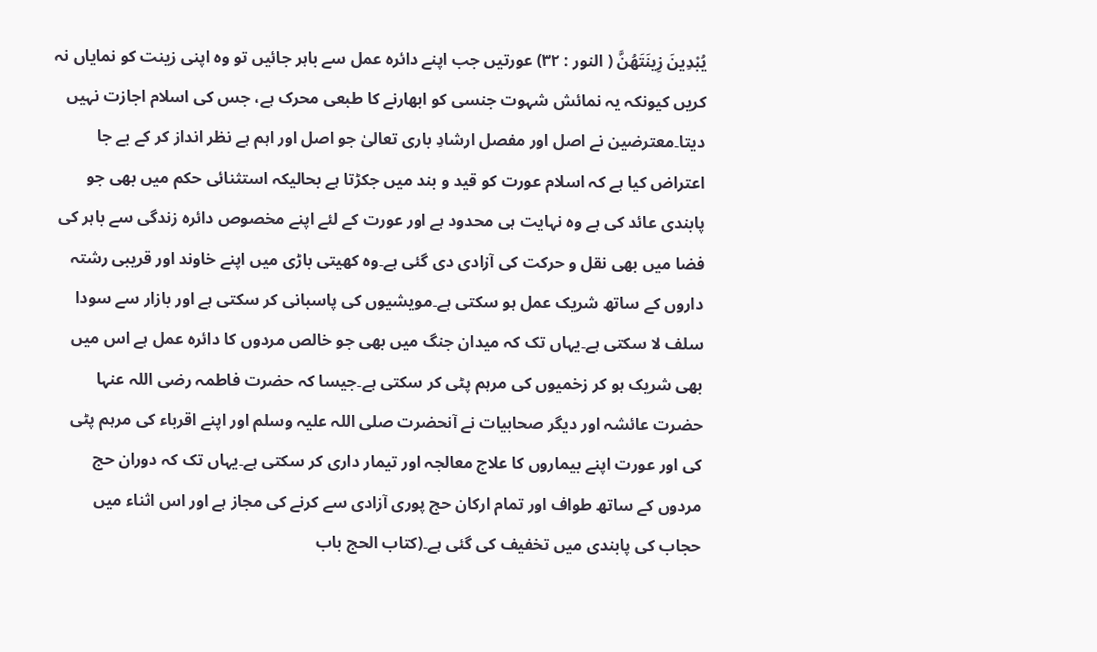يُبْدِينَ زِينَتَهُنَّ ( النور : ۳۲) عورتیں جب اپنے دائرہ عمل سے باہر جائیں تو وہ اپنی زینت کو نمایاں نہ کریں کیونکہ یہ نمائش شہوت جنسی کو ابھارنے کا طبعی محرک ہے، جس کی اسلام اجازت نہیں دیتا۔معترضین نے اصل اور مفصل ارشادِ باری تعالیٰ جو اصل اور اہم ہے نظر انداز کر کے بے جا اعتراض کیا ہے کہ اسلام عورت کو قید و بند میں جکڑتا ہے بحالیکہ استثنائی حکم میں بھی جو پابندی عائد کی ہے وہ نہایت ہی محدود ہے اور عورت کے لئے اپنے مخصوص دائرہ زندگی سے باہر کی فضا میں بھی نقل و حرکت کی آزادی دی گئی ہے۔وہ کھیتی باڑی میں اپنے خاوند اور قریبی رشتہ داروں کے ساتھ شریک عمل ہو سکتی ہے۔مویشیوں کی پاسبانی کر سکتی ہے اور بازار سے سودا سلف لا سکتی ہے۔یہاں تک کہ میدان جنگ میں بھی جو خالص مردوں کا دائرہ عمل ہے اس میں بھی شریک ہو کر زخمیوں کی مرہم پٹی کر سکتی ہے۔جیسا کہ حضرت فاطمہ رضی اللہ عنہا حضرت عائشہ اور دیگر صحابیات نے آنحضرت صلی اللہ علیہ وسلم اور اپنے اقرباء کی مرہم پٹی کی اور عورت اپنے بیماروں کا علاج معالجہ اور تیمار داری کر سکتی ہے۔یہاں تک کہ دوران حج مردوں کے ساتھ طواف اور تمام ارکان حج پوری آزادی سے کرنے کی مجاز ہے اور اس اثناء میں حجاب کی پابندی میں تخفیف کی گئی ہے۔(کتاب الحج باب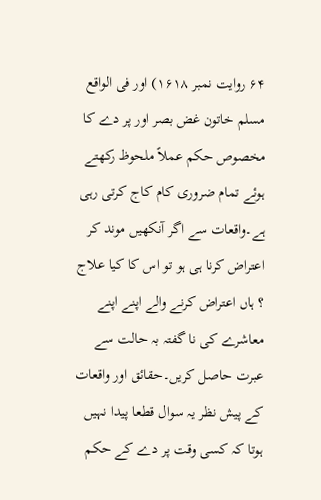۶۴ روایت نمبر ۱۶۱۸) اور فی الواقع مسلم خاتون غض بصر اور پر دے کا مخصوص حکم عملاً ملحوظ رکھتے ہوئے تمام ضروری کام کاج کرتی رہی ہے۔واقعات سے اگر آنکھیں موند کر اعتراض کرنا ہی ہو تو اس کا کیا علاج ؟ ہاں اعتراض کرنے والے اپنے اپنے معاشرے کی نا گفتہ بہ حالت سے عبرت حاصل کریں۔حقائق اور واقعات کے پیش نظر یہ سوال قطعا پیدا نہیں ہوتا کہ کسی وقت پر دے کے حکم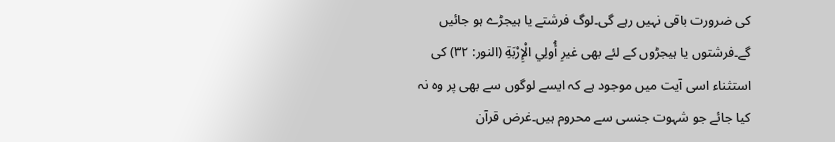کی ضرورت باقی نہیں رہے گی۔لوگ فرشتے یا ہیجڑے ہو جائیں گے۔فرشتوں یا ہیجڑوں کے لئے بھی غیرِ أُولِي الْإِرْبَةِ (النور: ۳۲) کی استثناء اسی آیت میں موجود ہے کہ ایسے لوگوں سے بھی پر وہ نہ کیا جائے جو شہوت جنسی سے محروم ہیں۔غرض قرآن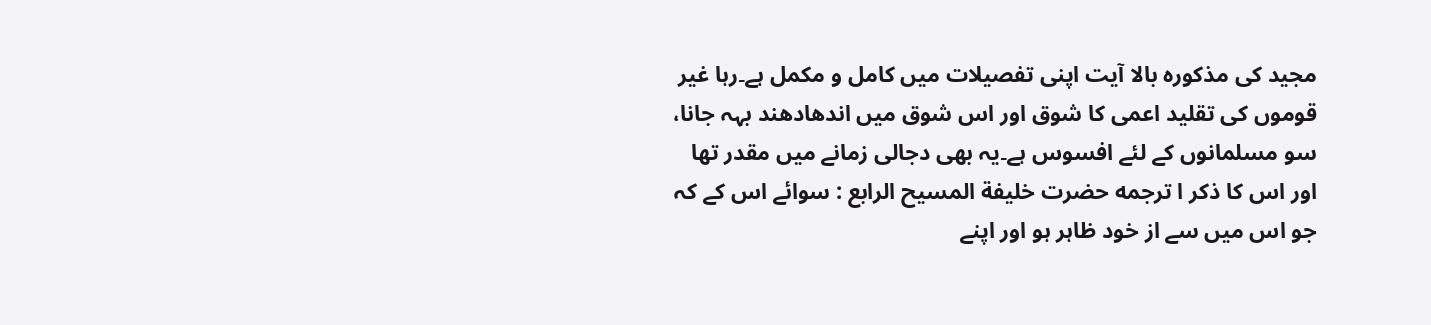مجید کی مذکورہ بالا آیت اپنی تفصیلات میں کامل و مکمل ہے۔رہا غیر قوموں کی تقلید اعمی کا شوق اور اس شوق میں اندھادھند بہہ جانا، سو مسلمانوں کے لئے افسوس ہے۔یہ بھی دجالی زمانے میں مقدر تھا اور اس کا ذکر ا ترجمه حضرت خلیفة المسیح الرابع : سوائے اس کے کہ جو اس میں سے از خود ظاہر ہو اور اپنے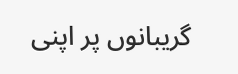گریبانوں پر اپنی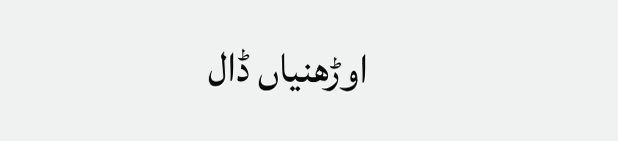اوڑھنیاں ڈال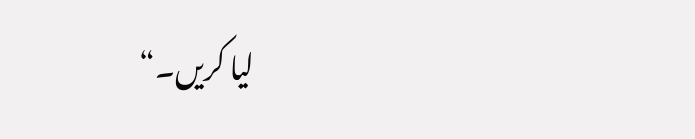لیا کریں۔“